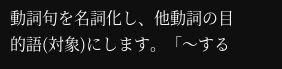動詞句を名詞化し、他動詞の目的語(対象)にします。「〜する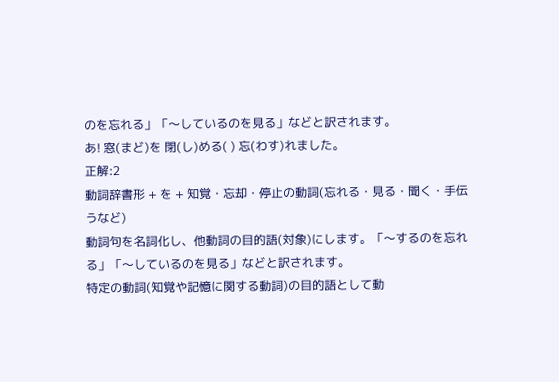のを忘れる」「〜しているのを見る」などと訳されます。
あ! 窓(まど)を 閉(し)める( ) 忘(わす)れました。
正解:2
動詞辞書形 + を + 知覚・忘却・停止の動詞(忘れる・見る・聞く・手伝うなど)
動詞句を名詞化し、他動詞の目的語(対象)にします。「〜するのを忘れる」「〜しているのを見る」などと訳されます。
特定の動詞(知覚や記憶に関する動詞)の目的語として動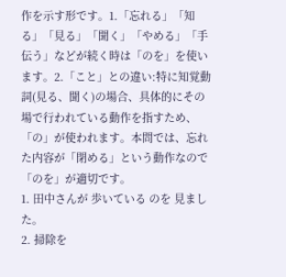作を示す形です。1.「忘れる」「知る」「見る」「聞く」「やめる」「手伝う」などが続く時は「のを」を使います。2.「こと」との違い:特に知覚動詞(見る、聞く)の場合、具体的にその場で行われている動作を指すため、「の」が使われます。本問では、忘れた内容が「閉める」という動作なので「のを」が適切です。
1. 田中さんが 歩いている のを 見ました。
2. 掃除を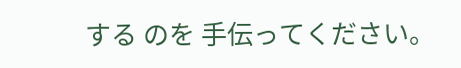する のを 手伝ってください。